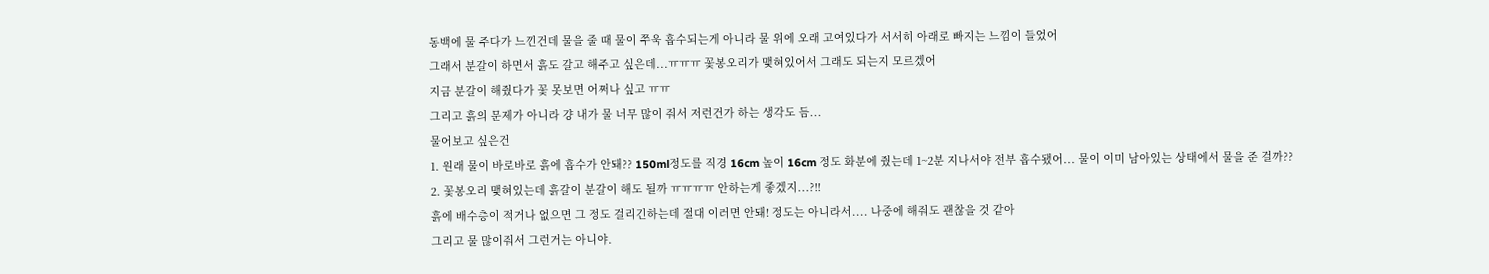동백에 물 주다가 느낀건데 물을 줄 때 물이 쭈욱 흡수되는게 아니라 물 위에 오래 고여있다가 서서히 아래로 빠지는 느낌이 들었어
그래서 분갈이 하면서 흙도 갈고 해주고 싶은데...ㅠㅠㅠ 꽃봉오리가 맺혀있어서 그래도 되는지 모르겠어
지금 분갈이 해줬다가 꽃 못보면 어쩌나 싶고 ㅠㅠ
그리고 흙의 문제가 아니라 걍 내가 물 너무 많이 줘서 저런건가 하는 생각도 듬...
물어보고 싶은건
1. 원래 물이 바로바로 흙에 흡수가 안돼?? 150ml정도를 직경 16cm 높이 16cm 정도 화분에 줬는데 1~2분 지나서야 전부 흡수됐어... 물이 이미 남아있는 상태에서 물을 준 걸까??
2. 꽃봉오리 맺혀있는데 흙갈이 분갈이 해도 될까 ㅠㅠㅠㅠ 안하는게 좋겠지...?!!
흙에 배수층이 적거나 없으면 그 정도 걸리긴하는데 절대 이러면 안돼! 정도는 아니라서.... 나중에 해줘도 괜찮을 것 같아
그리고 물 많이줘서 그런거는 아니야.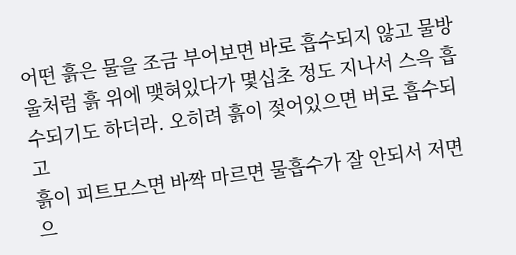어떤 흙은 물을 조금 부어보면 바로 흡수되지 않고 물방울처럼 흙 위에 맺혀있다가 몇십초 정도 지나서 스윽 흡수되기도 하더라. 오히려 흙이 젖어있으면 버로 흡수되고
흙이 피트모스면 바짝 마르면 물흡수가 잘 안되서 저면으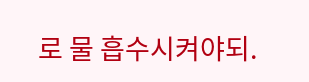로 물 흡수시켜야되.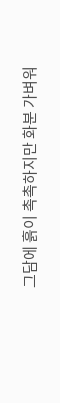그담에 흙이 촉촉하지만 화분 가벼워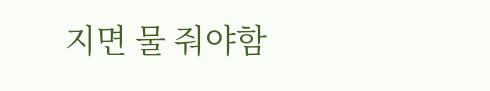지면 물 줘야함